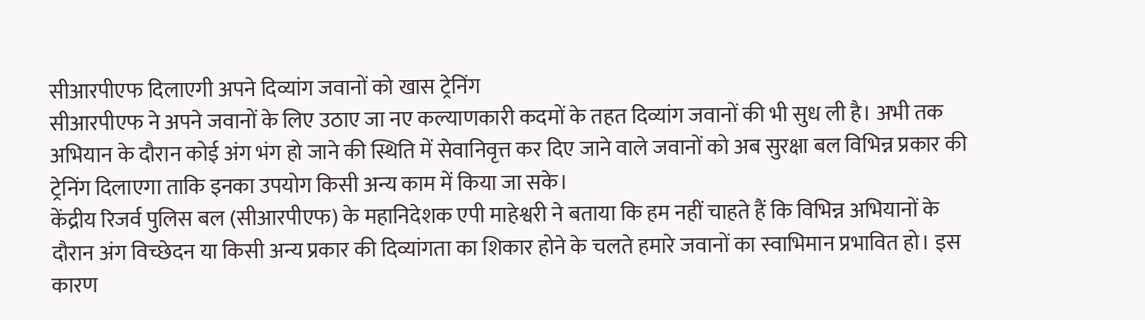सीआरपीएफ दिलाएगी अपने दिव्यांग जवानों को खास ट्रेनिंग
सीआरपीएफ ने अपने जवानों के लिए उठाए जा नए कल्याणकारी कदमों के तहत दिव्यांग जवानों की भी सुध ली है। अभी तक अभियान के दौरान कोई अंग भंग हो जाने की स्थिति में सेवानिवृत्त कर दिए जाने वाले जवानों को अब सुरक्षा बल विभिन्न प्रकार की ट्रेनिंग दिलाएगा ताकि इनका उपयोग किसी अन्य काम में किया जा सके।
केंद्रीय रिजर्व पुलिस बल (सीआरपीएफ) के महानिदेशक एपी माहेश्वरी ने बताया कि हम नहीं चाहते हैं कि विभिन्न अभियानों के दौरान अंग विच्छेदन या किसी अन्य प्रकार की दिव्यांगता का शिकार होने के चलते हमारे जवानों का स्वाभिमान प्रभावित हो। इस कारण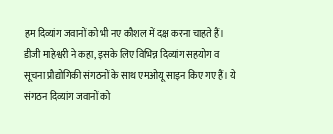हम दिव्यांग जवानों को भी नए कौशल में दक्ष करना चाहते हैं।
डीजी माहेश्वरी ने कहा, इसके लिए विभिन्न दिव्यांग सहयोग व सूचना प्रौद्योगिकी संगठनों के साथ एमओयू साइन किए गए हैं। ये संगठन दिव्यांग जवानों को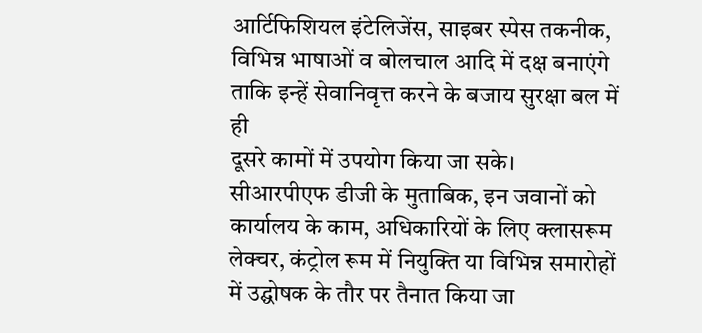आर्टिफिशियल इंटेलिजेंस, साइबर स्पेस तकनीक, विभिन्न भाषाओं व बोलचाल आदि में दक्ष बनाएंगे ताकि इन्हें सेवानिवृत्त करने के बजाय सुरक्षा बल में ही
दूसरे कामों में उपयोग किया जा सके। सीआरपीएफ डीजी के मुताबिक, इन जवानों को कार्यालय के काम, अधिकारियों के लिए क्लासरूम लेक्चर, कंट्रोल रूम में नियुक्ति या विभिन्न समारोहों में उद्घोषक के तौर पर तैनात किया जा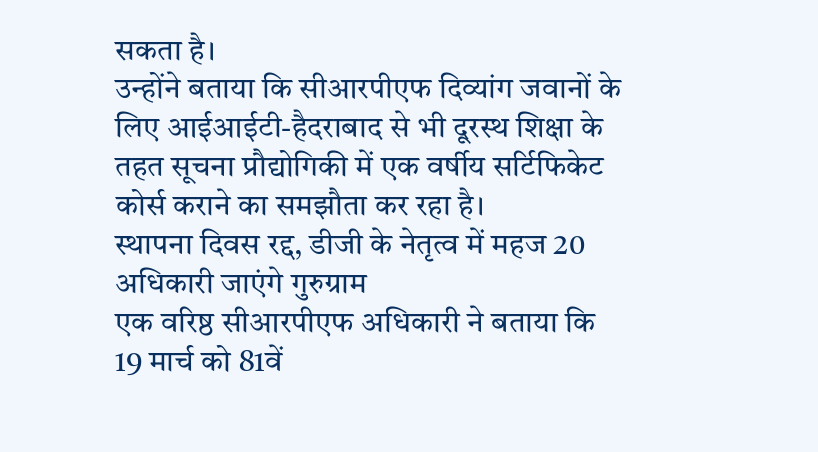सकता है।
उन्होंने बताया कि सीआरपीएफ दिव्यांग जवानों के लिए आईआईटी-हैदराबाद से भी दूरस्थ शिक्षा के तहत सूचना प्रौद्योगिकी में एक वर्षीय सर्टिफिकेट कोर्स कराने का समझौता कर रहा है।
स्थापना दिवस रद्द, डीजी के नेतृत्व में महज 20 अधिकारी जाएंगे गुरुग्राम
एक वरिष्ठ सीआरपीएफ अधिकारी ने बताया कि 19 मार्च को 81वें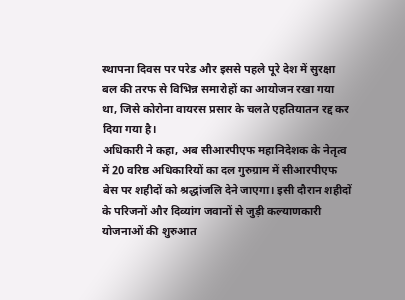स्थापना दिवस पर परेड और इससे पहले पूरे देश में सुरक्षा बल की तरफ से विभिन्न समारोहों का आयोजन रखा गया था, जिसे कोरोना वायरस प्रसार के चलते एहतियातन रद्द कर दिया गया है।
अधिकारी ने कहा, अब सीआरपीएफ महानिदेशक के नेतृत्व में 20 वरिष्ठ अधिकारियों का दल गुरुग्राम में सीआरपीएफ बेस पर शहीदों को श्रद्धांजलि देने जाएगा। इसी दौरान शहीदों के परिजनों और दिव्यांग जवानों से जुड़ी कल्याणकारी योजनाओं की शुरुआत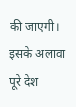की जाएगी। इसके अलावा पूरे देश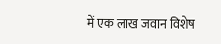में एक लाख जवान विशेष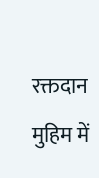रक्तदान मुहिम में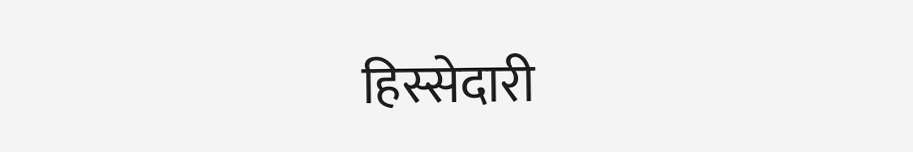हिस्सेदारी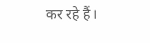कर रहे हैं।